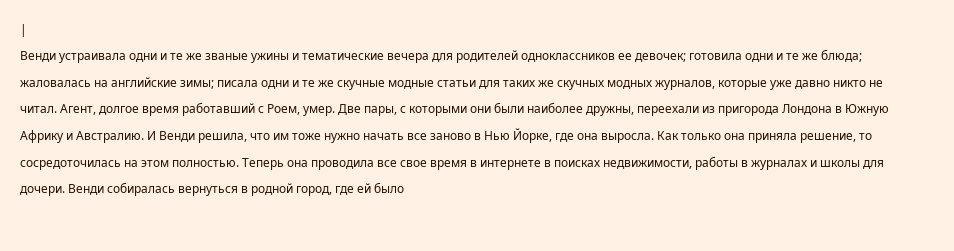|
Венди устраивала одни и те же званые ужины и тематические вечера для родителей одноклассников ее девочек; готовила одни и те же блюда; жаловалась на английские зимы; писала одни и те же скучные модные статьи для таких же скучных модных журналов, которые уже давно никто не читал. Агент, долгое время работавший с Роем, умер. Две пары, с которыми они были наиболее дружны, переехали из пригорода Лондона в Южную Африку и Австралию. И Венди решила, что им тоже нужно начать все заново в Нью Йорке, где она выросла. Как только она приняла решение, то сосредоточилась на этом полностью. Теперь она проводила все свое время в интернете в поисках недвижимости, работы в журналах и школы для дочери. Венди собиралась вернуться в родной город, где ей было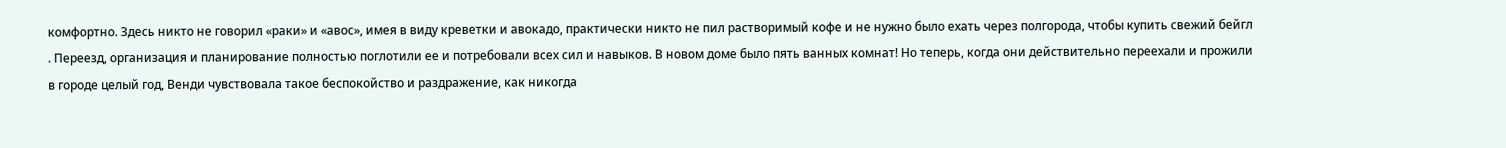комфортно. Здесь никто не говорил «раки» и «авос», имея в виду креветки и авокадо, практически никто не пил растворимый кофе и не нужно было ехать через полгорода, чтобы купить свежий бейгл . Переезд, организация и планирование полностью поглотили ее и потребовали всех сил и навыков. В новом доме было пять ванных комнат! Но теперь, когда они действительно переехали и прожили в городе целый год, Венди чувствовала такое беспокойство и раздражение, как никогда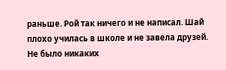раньше. Рой так ничего и не написал. Шай плохо училась в школе и не завела друзей. Не было никаких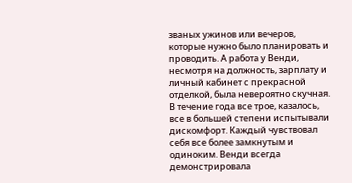званых ужинов или вечеров, которые нужно было планировать и проводить. А работа у Венди, несмотря на должность, зарплату и личный кабинет с прекрасной отделкой, была невероятно скучная. В течение года все трое, казалось, все в большей степени испытывали дискомфорт. Каждый чувствовал себя все более замкнутым и одиноким. Венди всегда демонстрировала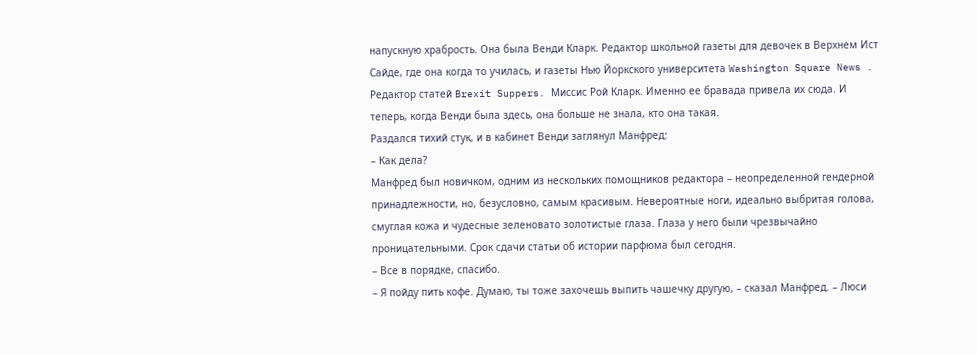напускную храбрость. Она была Венди Кларк. Редактор школьной газеты для девочек в Верхнем Ист Сайде, где она когда то училась, и газеты Нью Йоркского университета Washington Square News . Редактор статей Brexit Suppers. Миссис Рой Кларк. Именно ее бравада привела их сюда. И теперь, когда Венди была здесь, она больше не знала, кто она такая.
Раздался тихий стук, и в кабинет Венди заглянул Манфред:
– Как дела?
Манфред был новичком, одним из нескольких помощников редактора – неопределенной гендерной принадлежности, но, безусловно, самым красивым. Невероятные ноги, идеально выбритая голова, смуглая кожа и чудесные зеленовато золотистые глаза. Глаза у него были чрезвычайно проницательными. Срок сдачи статьи об истории парфюма был сегодня.
– Все в порядке, спасибо.
– Я пойду пить кофе. Думаю, ты тоже захочешь выпить чашечку другую, – сказал Манфред. – Люси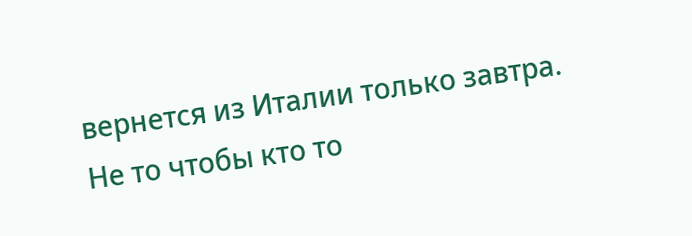вернется из Италии только завтра.
Не то чтобы кто то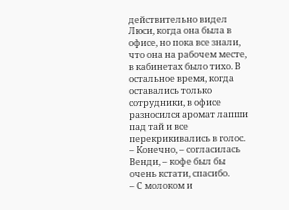действительно видел Люси, когда она была в офисе, но пока все знали, что она на рабочем месте, в кабинетах было тихо. В остальное время, когда оставались только сотрудники, в офисе разносился аромат лапши пад тай и все перекрикивались в голос.
– Конечно, – согласилась Венди, – кофе был бы очень кстати, спасибо.
– С молоком и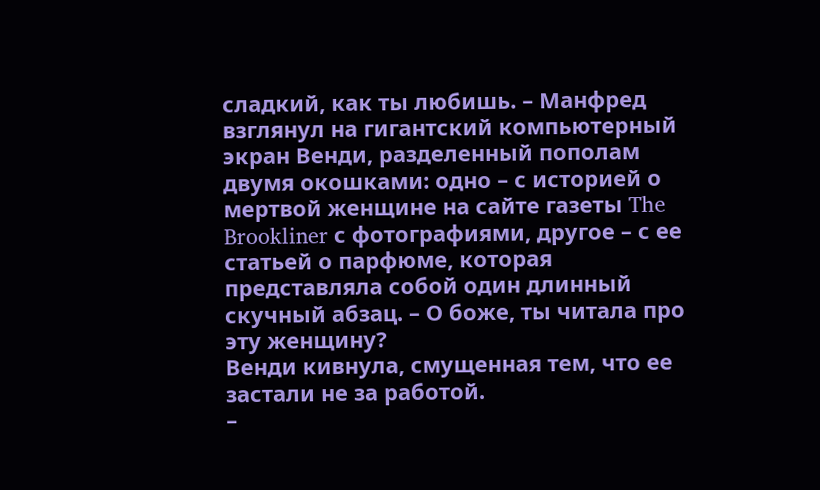сладкий, как ты любишь. – Манфред взглянул на гигантский компьютерный экран Венди, разделенный пополам двумя окошками: одно – с историей о мертвой женщине на сайте газеты The Brookliner с фотографиями, другое – с ее статьей о парфюме, которая представляла собой один длинный скучный абзац. – О боже, ты читала про эту женщину?
Венди кивнула, смущенная тем, что ее застали не за работой.
–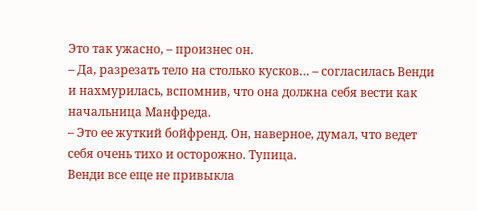Это так ужасно, – произнес он.
– Да, разрезать тело на столько кусков… – согласилась Венди и нахмурилась, вспомнив, что она должна себя вести как начальница Манфреда.
– Это ее жуткий бойфренд. Он, наверное, думал, что ведет себя очень тихо и осторожно. Тупица.
Венди все еще не привыкла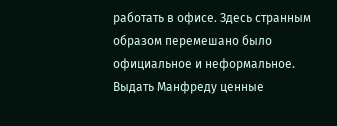работать в офисе. Здесь странным образом перемешано было официальное и неформальное. Выдать Манфреду ценные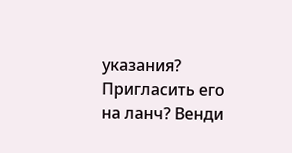указания? Пригласить его на ланч? Венди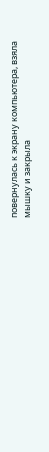повернулась к экрану компьютера, взяла мышку и закрыла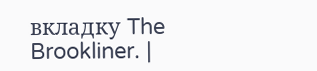вкладку The Brookliner. |